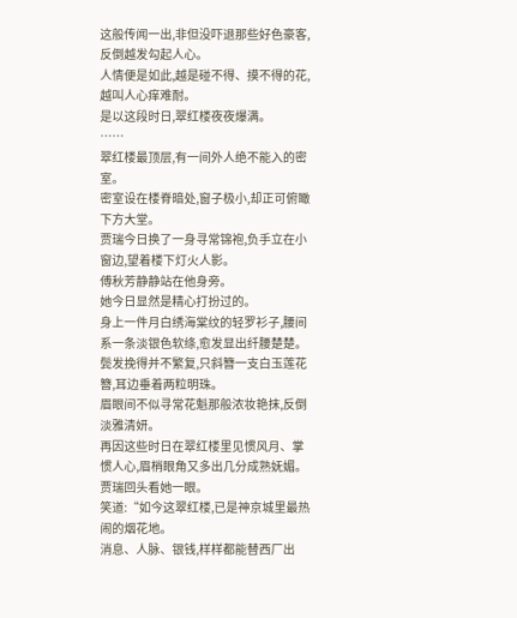这般传闻一出,非但没吓退那些好色豪客,反倒越发勾起人心。
人情便是如此,越是碰不得、摸不得的花,越叫人心痒难耐。
是以这段时日,翠红楼夜夜爆满。
……
翠红楼最顶层,有一间外人绝不能入的密室。
密室设在楼脊暗处,窗子极小,却正可俯瞰下方大堂。
贾瑞今日换了一身寻常锦袍,负手立在小窗边,望着楼下灯火人影。
傅秋芳静静站在他身旁。
她今日显然是精心打扮过的。
身上一件月白绣海棠纹的轻罗衫子,腰间系一条淡银色软绦,愈发显出纤腰楚楚。
鬓发挽得并不繁复,只斜簪一支白玉莲花簪,耳边垂着两粒明珠。
眉眼间不似寻常花魁那般浓妆艳抹,反倒淡雅清妍。
再因这些时日在翠红楼里见惯风月、掌惯人心,眉梢眼角又多出几分成熟妩媚。
贾瑞回头看她一眼。
笑道:“如今这翠红楼,已是神京城里最热闹的烟花地。
消息、人脉、银钱,样样都能替西厂出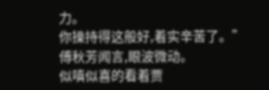力。
你操持得这般好,着实辛苦了。”
傅秋芳闻言,眼波微动。
似嗔似喜的看着贾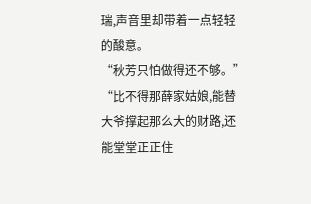瑞,声音里却带着一点轻轻的酸意。
“秋芳只怕做得还不够。”
“比不得那薛家姑娘,能替大爷撑起那么大的财路,还能堂堂正正住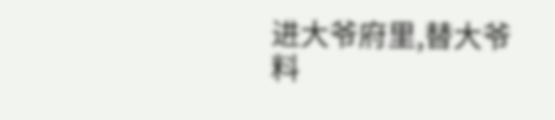进大爷府里,替大爷料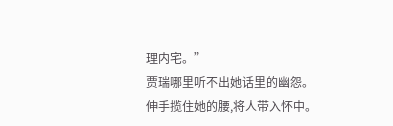理内宅。”
贾瑞哪里听不出她话里的幽怨。
伸手揽住她的腰,将人带入怀中。